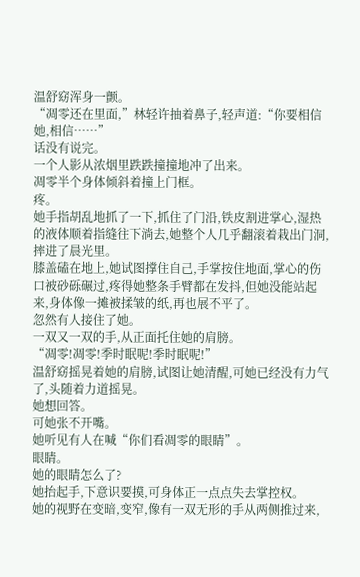温舒窈浑身一颤。
“凋零还在里面,”林轻许抽着鼻子,轻声道:“你要相信她,相信……”
话没有说完。
一个人影从浓烟里跌跌撞撞地冲了出来。
凋零半个身体倾斜着撞上门框。
疼。
她手指胡乱地抓了一下,抓住了门沿,铁皮割进掌心,湿热的液体顺着指缝往下淌去,她整个人几乎翻滚着栽出门洞,摔进了晨光里。
膝盖磕在地上,她试图撑住自己,手掌按住地面,掌心的伤口被砂砾碾过,疼得她整条手臂都在发抖,但她没能站起来,身体像一摊被揉皱的纸,再也展不平了。
忽然有人接住了她。
一双又一双的手,从正面托住她的肩膀。
“凋零!凋零!季时眠呢!季时眠呢!”
温舒窈摇晃着她的肩膀,试图让她清醒,可她已经没有力气了,头随着力道摇晃。
她想回答。
可她张不开嘴。
她听见有人在喊“你们看凋零的眼睛”。
眼睛。
她的眼睛怎么了?
她抬起手,下意识要摸,可身体正一点点失去掌控权。
她的视野在变暗,变窄,像有一双无形的手从两侧推过来,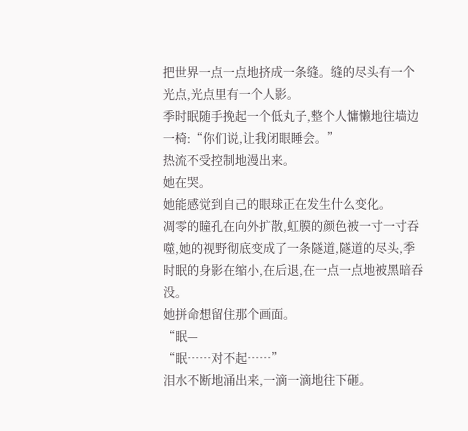把世界一点一点地挤成一条缝。缝的尽头有一个光点,光点里有一个人影。
季时眠随手挽起一个低丸子,整个人慵懒地往墙边一椅:“你们说,让我闭眼睡会。”
热流不受控制地漫出来。
她在哭。
她能感觉到自己的眼球正在发生什么变化。
凋零的瞳孔在向外扩散,虹膜的颜色被一寸一寸吞噬,她的视野彻底变成了一条隧道,隧道的尽头,季时眠的身影在缩小,在后退,在一点一点地被黑暗吞没。
她拼命想留住那个画面。
“眠—
“眠……对不起……”
泪水不断地涌出来,一滴一滴地往下砸。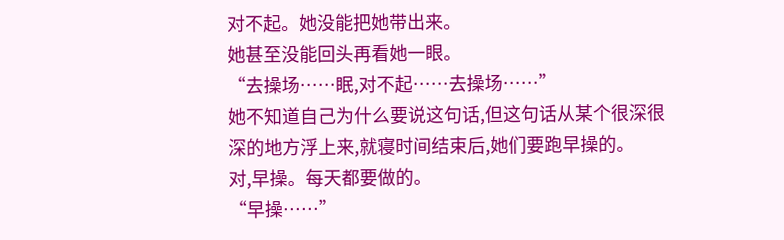对不起。她没能把她带出来。
她甚至没能回头再看她一眼。
“去操场……眠,对不起……去操场……”
她不知道自己为什么要说这句话,但这句话从某个很深很深的地方浮上来,就寝时间结束后,她们要跑早操的。
对,早操。每天都要做的。
“早操……”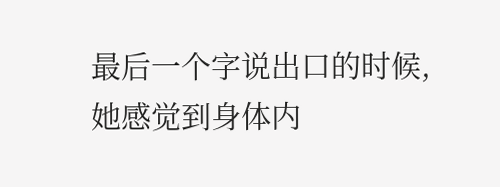最后一个字说出口的时候,她感觉到身体内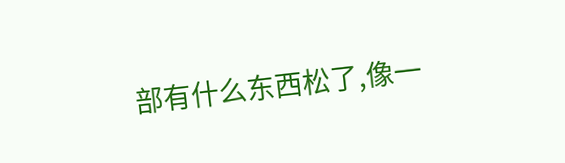部有什么东西松了,像一